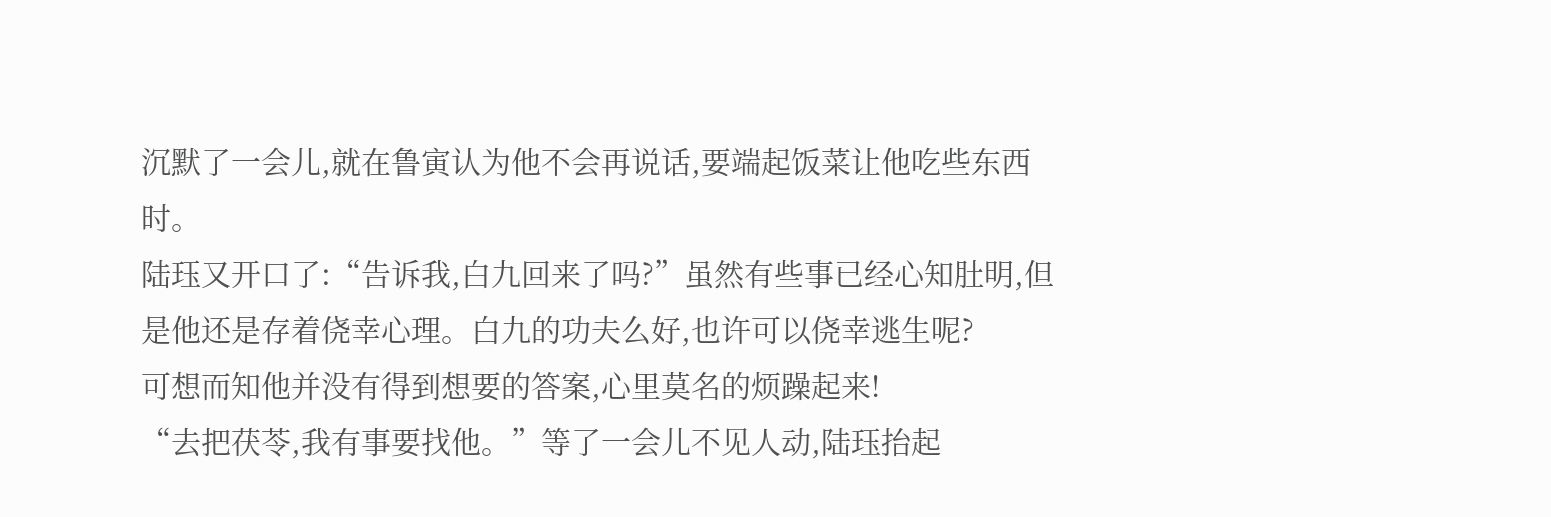沉默了一会儿,就在鲁寅认为他不会再说话,要端起饭菜让他吃些东西时。
陆珏又开口了:“告诉我,白九回来了吗?”虽然有些事已经心知肚明,但是他还是存着侥幸心理。白九的功夫么好,也许可以侥幸逃生呢?
可想而知他并没有得到想要的答案,心里莫名的烦躁起来!
“去把茯苓,我有事要找他。”等了一会儿不见人动,陆珏抬起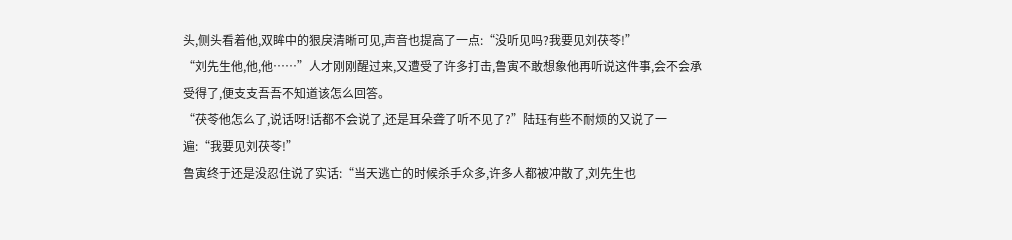头,侧头看着他,双眸中的狠戾清晰可见,声音也提高了一点:“没听见吗?我要见刘茯苓!”
“刘先生他,他,他……”人才刚刚醒过来,又遭受了许多打击,鲁寅不敢想象他再听说这件事,会不会承受得了,便支支吾吾不知道该怎么回答。
“茯苓他怎么了,说话呀!话都不会说了,还是耳朵聋了听不见了?”陆珏有些不耐烦的又说了一遍:“我要见刘茯苓!”
鲁寅终于还是没忍住说了实话:“当天逃亡的时候杀手众多,许多人都被冲散了,刘先生也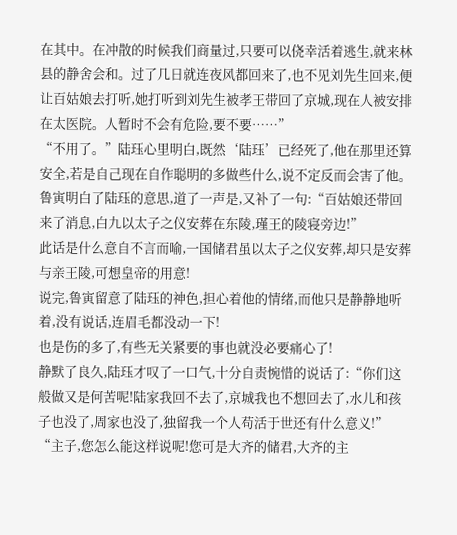在其中。在冲散的时候我们商量过,只要可以侥幸活着逃生,就来林县的静舍会和。过了几日就连夜风都回来了,也不见刘先生回来,便让百姑娘去打听,她打听到刘先生被孝王带回了京城,现在人被安排在太医院。人暂时不会有危险,要不要……”
“不用了。”陆珏心里明白,既然‘陆珏’已经死了,他在那里还算安全,若是自己现在自作聪明的多做些什么,说不定反而会害了他。
鲁寅明白了陆珏的意思,道了一声是,又补了一句:“百姑娘还带回来了消息,白九以太子之仪安葬在东陵,瑾王的陵寝旁边!”
此话是什么意自不言而喻,一国储君虽以太子之仪安葬,却只是安葬与亲王陵,可想皇帝的用意!
说完,鲁寅留意了陆珏的神色,担心着他的情绪,而他只是静静地听着,没有说话,连眉毛都没动一下!
也是伤的多了,有些无关紧要的事也就没必要痛心了!
静默了良久,陆珏才叹了一口气,十分自责惋惜的说话了:“你们这般做又是何苦呢!陆家我回不去了,京城我也不想回去了,水儿和孩子也没了,周家也没了,独留我一个人苟活于世还有什么意义!”
“主子,您怎么能这样说呢!您可是大齐的储君,大齐的主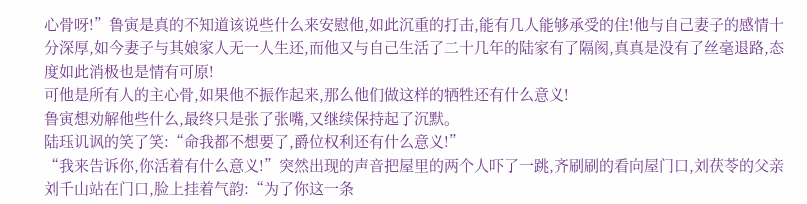心骨呀!”鲁寅是真的不知道该说些什么来安慰他,如此沉重的打击,能有几人能够承受的住!他与自己妻子的感情十分深厚,如今妻子与其娘家人无一人生还,而他又与自己生活了二十几年的陆家有了隔阂,真真是没有了丝毫退路,态度如此消极也是情有可原!
可他是所有人的主心骨,如果他不振作起来,那么他们做这样的牺牲还有什么意义!
鲁寅想劝解他些什么,最终只是张了张嘴,又继续保持起了沉默。
陆珏讥讽的笑了笑:“命我都不想要了,爵位权利还有什么意义!”
“我来告诉你,你活着有什么意义!”突然出现的声音把屋里的两个人吓了一跳,齐刷刷的看向屋门口,刘茯苓的父亲刘千山站在门口,脸上挂着气韵:“为了你这一条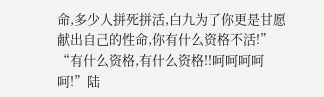命,多少人拼死拼活,白九为了你更是甘愿献出自己的性命,你有什么资格不活!”
“有什么资格,有什么资格!!呵呵呵呵呵!”陆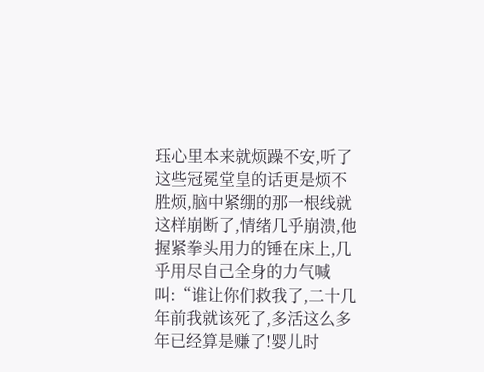珏心里本来就烦躁不安,听了这些冠冕堂皇的话更是烦不胜烦,脑中紧绷的那一根线就这样崩断了,情绪几乎崩溃,他握紧拳头用力的锤在床上,几乎用尽自己全身的力气喊叫:“谁让你们救我了,二十几年前我就该死了,多活这么多年已经算是赚了!婴儿时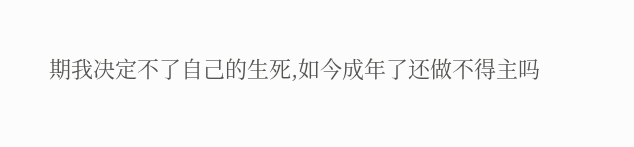期我决定不了自己的生死,如今成年了还做不得主吗